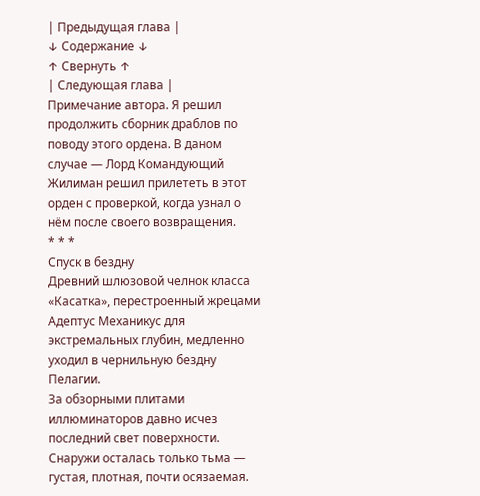| Предыдущая глава |
↓ Содержание ↓
↑ Свернуть ↑
| Следующая глава |
Примечание автора. Я решил продолжить сборник драблов по поводу этого ордена. В даном случае — Лорд Командующий Жилиман решил прилететь в этот орден с проверкой, когда узнал о нём после своего возвращения.
* * *
Спуск в бездну
Древний шлюзовой челнок класса «Касатка», перестроенный жрецами Адептус Механикус для экстремальных глубин, медленно уходил в чернильную бездну Пелагии.
За обзорными плитами иллюминаторов давно исчез последний свет поверхности. Снаружи осталась только тьма — густая, плотная, почти осязаемая.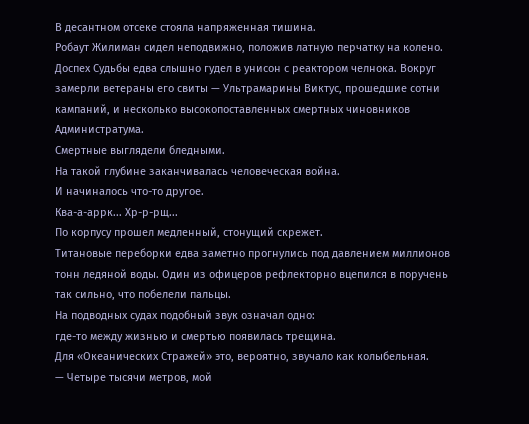В десантном отсеке стояла напряженная тишина.
Робаут Жилиман сидел неподвижно, положив латную перчатку на колено. Доспех Судьбы едва слышно гудел в унисон с реактором челнока. Вокруг замерли ветераны его свиты — Ультрамарины Виктус, прошедшие сотни кампаний, и несколько высокопоставленных смертных чиновников Администратума.
Смертные выглядели бледными.
На такой глубине заканчивалась человеческая война.
И начиналось что-то другое.
Ква-а-аррк... Хр-р-рщ...
По корпусу прошел медленный, стонущий скрежет.
Титановые переборки едва заметно прогнулись под давлением миллионов тонн ледяной воды. Один из офицеров рефлекторно вцепился в поручень так сильно, что побелели пальцы.
На подводных судах подобный звук означал одно:
где-то между жизнью и смертью появилась трещина.
Для «Океанических Стражей» это, вероятно, звучало как колыбельная.
— Четыре тысячи метров, мой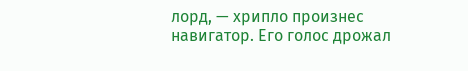лорд, — хрипло произнес навигатор. Его голос дрожал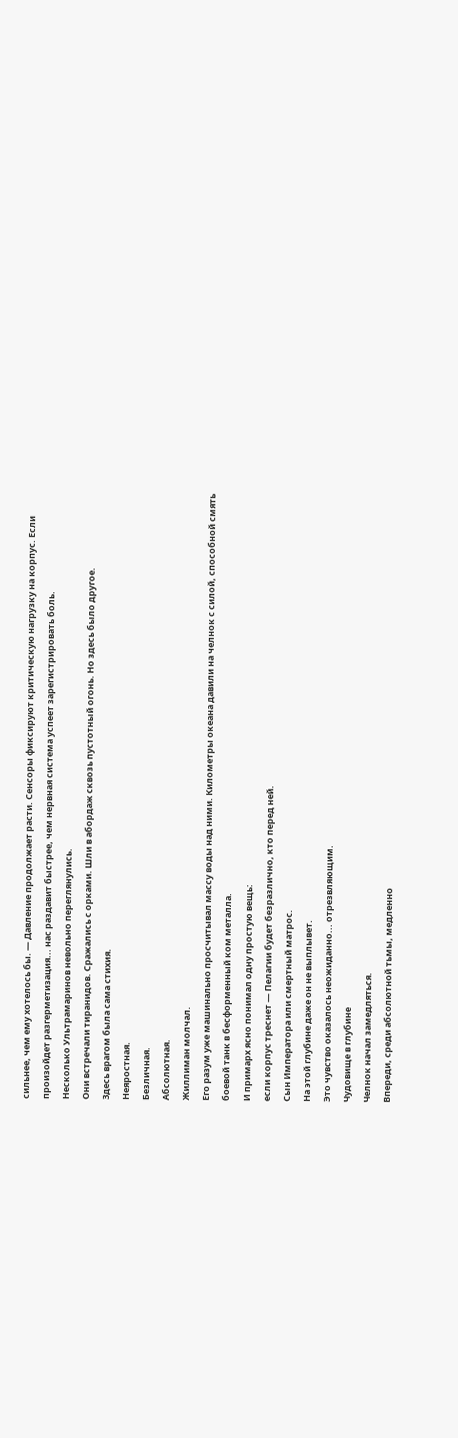сильнее, чем ему хотелось бы. — Давление продолжает расти. Сенсоры фиксируют критическую нагрузку на корпус. Если произойдет разгерметизация... нас раздавит быстрее, чем нервная система успеет зарегистрировать боль.
Несколько Ультрамаринов невольно переглянулись.
Они встречали тиранидов. Сражались с орками. Шли в абордаж сквозь пустотный огонь. Но здесь было другое.
Здесь врагом была сама стихия.
Неяростная.
Безличная.
Абсолютная.
Жиллиман молчал.
Его разум уже машинально просчитывал массу воды над ними. Километры океана давили на челнок с силой, способной смять боевой танк в бесформенный ком металла.
И примарх ясно понимал одну простую вещь:
если корпус треснет — Пелагии будет безразлично, кто перед ней.
Сын Императора или смертный матрос.
На этой глубине даже он не выплывет.
Это чувство оказалось неожиданно... отрезвляющим.
Чудовище в глубине
Челнок начал замедляться.
Впереди, среди абсолютной тьмы, медленно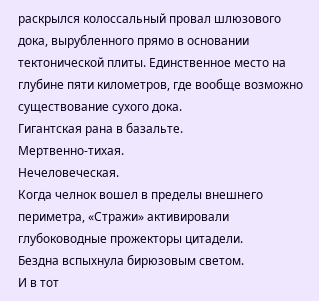раскрылся колоссальный провал шлюзового дока, вырубленного прямо в основании тектонической плиты. Единственное место на глубине пяти километров, где вообще возможно существование сухого дока.
Гигантская рана в базальте.
Мертвенно-тихая.
Нечеловеческая.
Когда челнок вошел в пределы внешнего периметра, «Стражи» активировали глубоководные прожекторы цитадели.
Бездна вспыхнула бирюзовым светом.
И в тот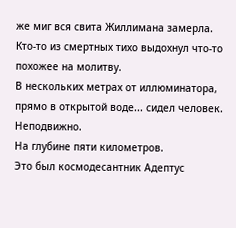же миг вся свита Жиллимана замерла.
Кто-то из смертных тихо выдохнул что-то похожее на молитву.
В нескольких метрах от иллюминатора, прямо в открытой воде... сидел человек.
Неподвижно.
На глубине пяти километров.
Это был космодесантник Адептус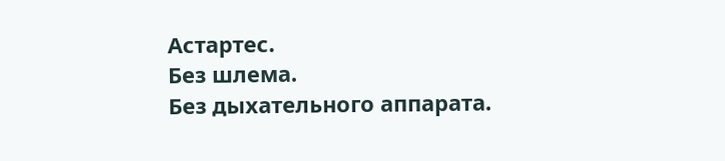Астартес.
Без шлема.
Без дыхательного аппарата.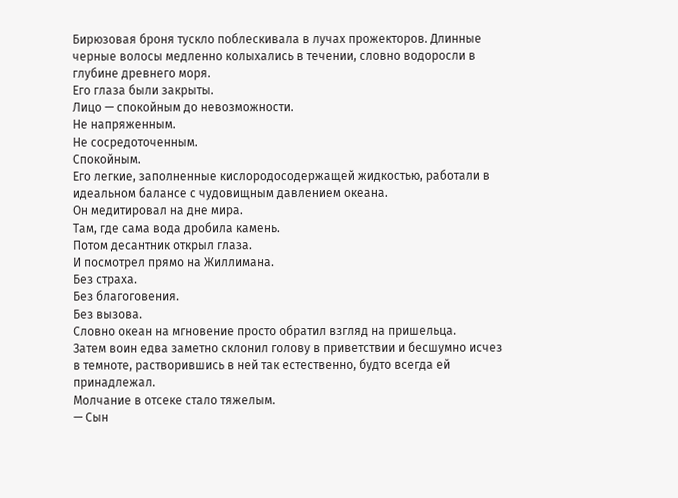Бирюзовая броня тускло поблескивала в лучах прожекторов. Длинные черные волосы медленно колыхались в течении, словно водоросли в глубине древнего моря.
Его глаза были закрыты.
Лицо — спокойным до невозможности.
Не напряженным.
Не сосредоточенным.
Спокойным.
Его легкие, заполненные кислородосодержащей жидкостью, работали в идеальном балансе с чудовищным давлением океана.
Он медитировал на дне мира.
Там, где сама вода дробила камень.
Потом десантник открыл глаза.
И посмотрел прямо на Жиллимана.
Без страха.
Без благоговения.
Без вызова.
Словно океан на мгновение просто обратил взгляд на пришельца.
Затем воин едва заметно склонил голову в приветствии и бесшумно исчез в темноте, растворившись в ней так естественно, будто всегда ей принадлежал.
Молчание в отсеке стало тяжелым.
— Сын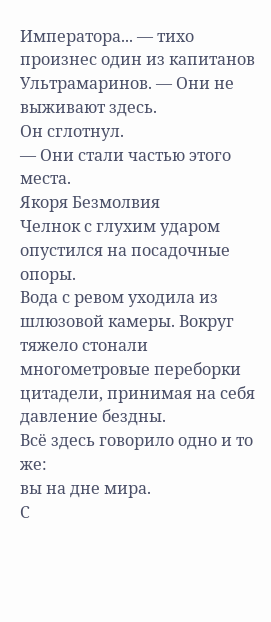Императора... — тихо произнес один из капитанов Ультрамаринов. — Они не выживают здесь.
Он сглотнул.
— Они стали частью этого места.
Якоря Безмолвия
Челнок с глухим ударом опустился на посадочные опоры.
Вода с ревом уходила из шлюзовой камеры. Вокруг тяжело стонали многометровые переборки цитадели, принимая на себя давление бездны.
Всё здесь говорило одно и то же:
вы на дне мира.
С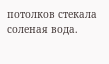потолков стекала соленая вода.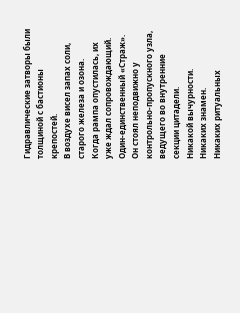Гидравлические затворы были толщиной с бастионы крепостей.
В воздухе висел запах соли, старого железа и озона.
Когда рампа опустилась, их уже ждал сопровождающий.
Один-единственный «Страж».
Он стоял неподвижно у контрольно-пропускного узла, ведущего во внутренние секции цитадели.
Никакой вычурности.
Никаких знамен.
Никаких ритуальных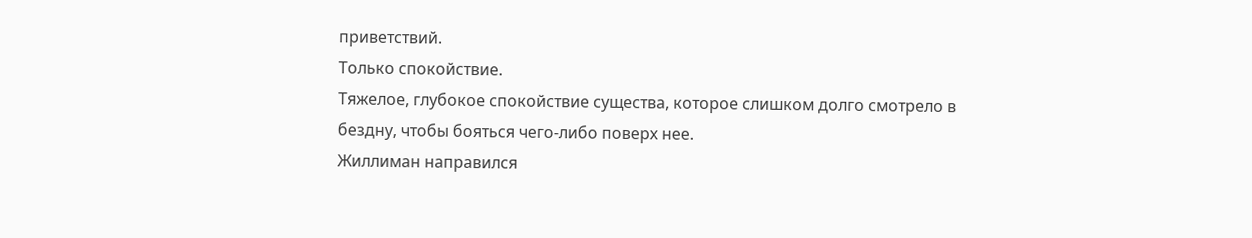приветствий.
Только спокойствие.
Тяжелое, глубокое спокойствие существа, которое слишком долго смотрело в бездну, чтобы бояться чего-либо поверх нее.
Жиллиман направился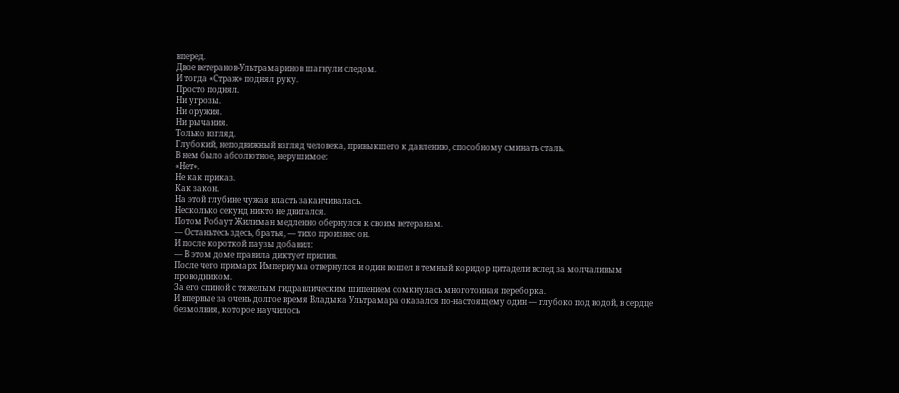вперед.
Двое ветеранов-Ультрамаринов шагнули следом.
И тогда «Страж» поднял руку.
Просто поднял.
Ни угрозы.
Ни оружия.
Ни рычания.
Только взгляд.
Глубокий, неподвижный взгляд человека, привыкшего к давлению, способному сминать сталь.
В нем было абсолютное, нерушимое:
«Нет».
Не как приказ.
Как закон.
На этой глубине чужая власть заканчивалась.
Несколько секунд никто не двигался.
Потом Робаут Жилиман медленно обернулся к своим ветеранам.
— Останьтесь здесь, братья, — тихо произнес он.
И после короткой паузы добавил:
— В этом доме правила диктует прилив.
После чего примарх Империума отвернулся и один вошел в темный коридор цитадели вслед за молчаливым проводником.
За его спиной с тяжелым гидравлическим шипением сомкнулась многотонная переборка.
И впервые за очень долгое время Владыка Ультрамара оказался по-настоящему один — глубоко под водой, в сердце безмолвия, которое научилось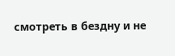смотреть в бездну и не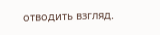отводить взгляд.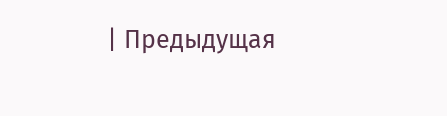| Предыдущая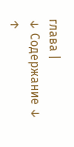глава |
↓ Содержание ↓
↑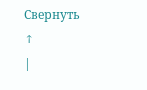Свернуть ↑
|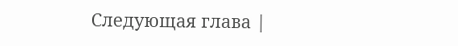Следующая глава |